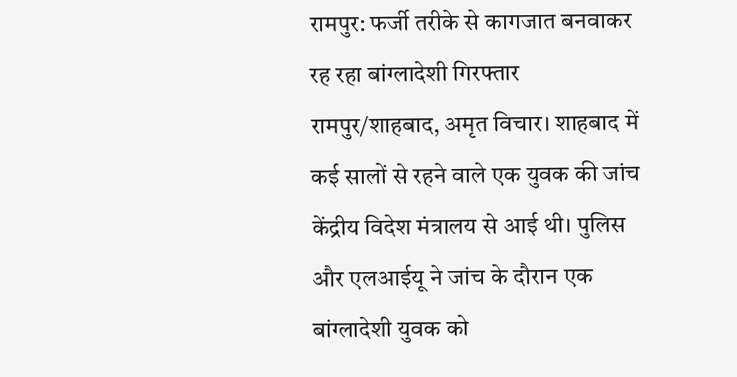रामपुर: फर्जी तरीके से कागजात बनवाकर रह रहा बांग्लादेशी गिरफ्तार
रामपुर/शाहबाद, अमृत विचार। शाहबाद में कई सालों से रहने वाले एक युवक की जांच केंद्रीय विदेश मंत्रालय से आई थी। पुलिस और एलआईयू ने जांच के दौरान एक बांग्लादेशी युवक को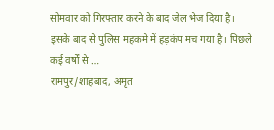सोमवार को गिरफ्तार करने के बाद जेल भेज दिया है। इसके बाद से पुलिस महकमे में हड़कंप मच गया है। पिछले कई वर्षों से …
रामपुर/शाहबाद, अमृत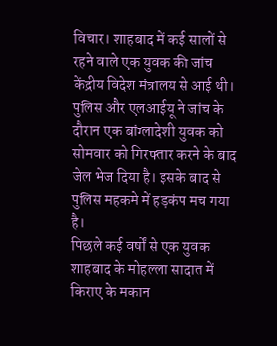विचार। शाहबाद में कई सालों से रहने वाले एक युवक की जांच केंद्रीय विदेश मंत्रालय से आई थी। पुलिस और एलआईयू ने जांच के दौरान एक बांग्लादेशी युवक को सोमवार को गिरफ्तार करने के बाद जेल भेज दिया है। इसके बाद से पुलिस महकमे में हड़कंप मच गया है।
पिछले कई वर्षों से एक युवक शाहबाद के मोहल्ला सादात में किराए के मकान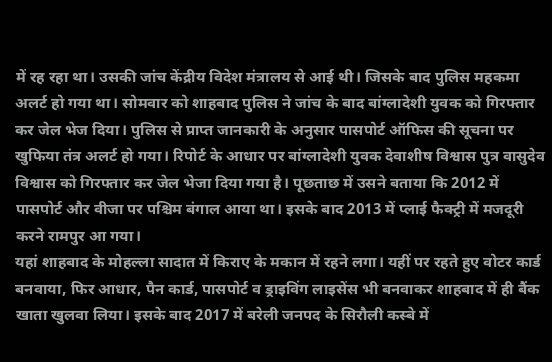में रह रहा था। उसकी जांच केंद्रीय विदेश मंत्रालय से आई थी। जिसके बाद पुलिस महकमा अलर्ट हो गया था। सोमवार को शाहबाद पुलिस ने जांच के बाद बांग्लादेशी युवक को गिरफ्तार कर जेल भेज दिया। पुलिस से प्राप्त जानकारी के अनुसार पासपोर्ट ऑफिस की सूचना पर खुफिया तंत्र अलर्ट हो गया। रिपोर्ट के आधार पर बांग्लादेशी युवक देवाशीष विश्वास पुत्र वासुदेव विश्वास को गिरफ्तार कर जेल भेजा दिया गया है। पूछताछ में उसने बताया कि 2012 में पासपोर्ट और वीजा पर पश्चिम बंगाल आया था। इसके बाद 2013 में प्लाई फैक्ट्री में मजदूरी करने रामपुर आ गया।
यहां शाहबाद के मोहल्ला सादात में किराए के मकान में रहने लगा। यहीं पर रहते हुए वोटर कार्ड बनवाया, फिर आधार, पैन कार्ड, पासपोर्ट व ड्राइविंग लाइसेंस भी बनवाकर शाहबाद में ही बैंक खाता खुलवा लिया। इसके बाद 2017 में बरेली जनपद के सिरौली कस्बे में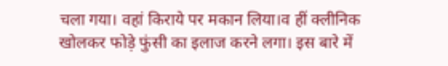चला गया। वहां किराये पर मकान लिया।व हीं क्लीनिक खोलकर फोड़े फुंसी का इलाज करने लगा। इस बारे में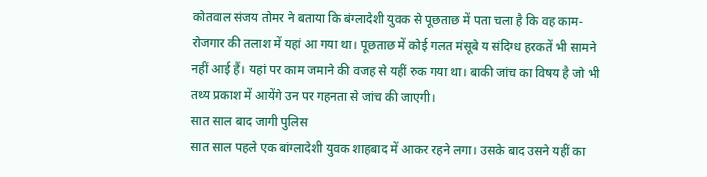कोतवाल संजय तोमर ने बताया कि बंग्लादेशी युवक से पूछताछ में पता चला है कि वह काम-रोजगार की तलाश में यहां आ गया था। पूछताछ में कोई गलत मंसूबे य संदिग्ध हरकतें भी सामने नहीं आई हैं। यहां पर काम जमाने की वजह से यहीं रुक गया था। बाकी जांच का विषय है जो भी तथ्य प्रकाश में आयेंगे उन पर गहनता से जांच की जाएगी।
सात साल बाद जागी पुलिस
सात साल पहले एक बांग्लादेशी युवक शाहबाद में आकर रहने लगा। उसके बाद उसने यहीं का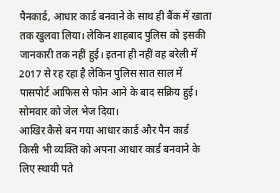पैनकार्ड, आधार कार्ड बनवाने के साथ ही बैंक में खाता तक खुलवा लिया। लेकिन शाहबाद पुलिस को इसकी जानकारी तक नहीं हुई। इतना ही नहीं वह बरेली में 2017 से रह रहा है लेकिन पुलिस सात साल में पासपोर्ट आफिस से फोन आने के बाद सक्रिय हुई। सोमवार को जेल भेज दिया।
आखिर कैसे बन गया आधार कार्ड और पैन कार्ड
किसी भी व्यक्ति को अपना आधार कार्ड बनवाने के लिए स्थायी पते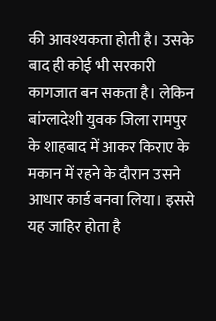की आवश्यकता होती है। उसके बाद ही कोई भी सरकारी कागजात बन सकता है। लेकिन बांग्लादेशी युवक जिला रामपुर के शाहबाद में आकर किराए के मकान में रहने के दौरान उसने आधार कार्ड बनवा लिया। इससे यह जाहिर होता है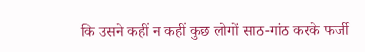कि उसने कहीं न कहीं कुछ लोगों साठ-गांठ करके फर्जी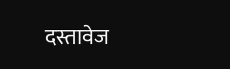दस्तावेज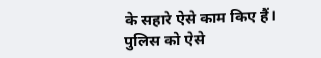के सहारे ऐसे काम किए हैं। पुलिस को ऐसे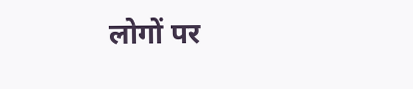लोगों पर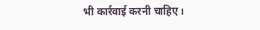भी कार्रवाई करनी चाहिए।